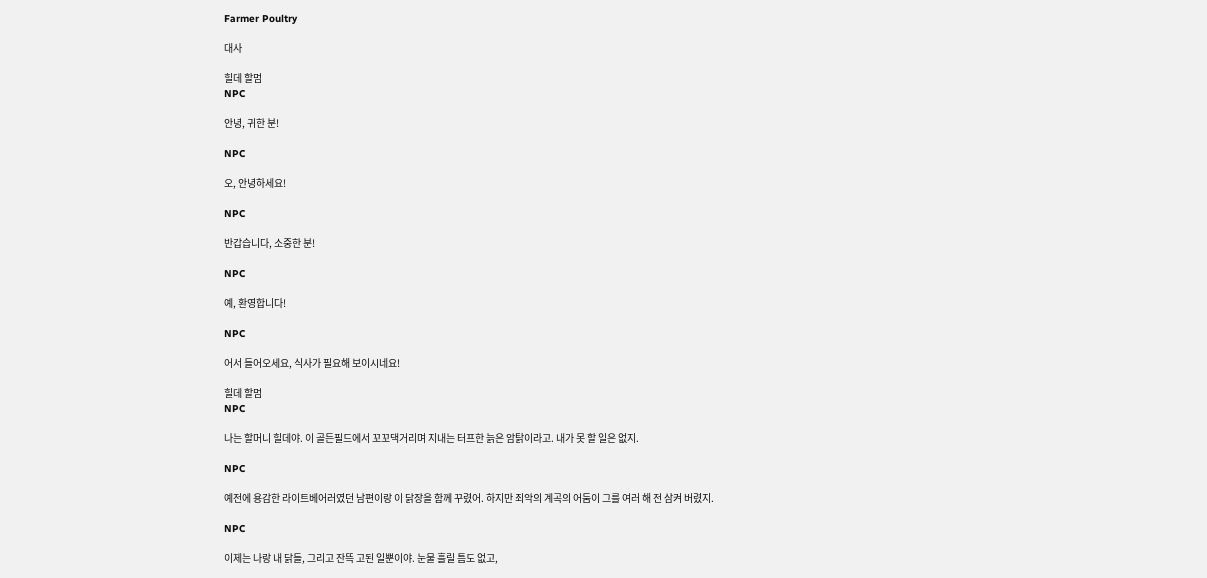Farmer Poultry

대사

힐데 할멈
NPC

안녕, 귀한 분!

NPC

오, 안녕하세요!

NPC

반갑습니다, 소중한 분!

NPC

예, 환영합니다!

NPC

어서 들어오세요, 식사가 필요해 보이시네요!

힐데 할멈
NPC

나는 할머니 힐데야. 이 골든필드에서 꼬꼬댁거리며 지내는 터프한 늙은 암탉이라고. 내가 못 할 일은 없지.

NPC

예전에 용감한 라이트베어러였던 남편이랑 이 닭장을 함께 꾸렸어. 하지만 죄악의 계곡의 어둠이 그를 여러 해 전 삼켜 버렸지.

NPC

이제는 나랑 내 닭들, 그리고 잔뜩 고된 일뿐이야. 눈물 흘릴 틈도 없고,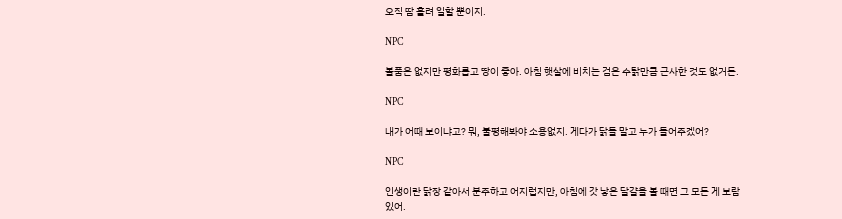오직 땀 흘려 일할 뿐이지.

NPC

볼품은 없지만 평화롭고 땅이 좋아. 아침 햇살에 비치는 검은 수탉만큼 근사한 것도 없거든.

NPC

내가 어때 보이냐고? 뭐, 불평해봐야 소용없지. 게다가 닭들 말고 누가 들어주겠어?

NPC

인생이란 닭장 같아서 분주하고 어지럽지만, 아침에 갓 낳은 달걀을 볼 때면 그 모든 게 보람 있어.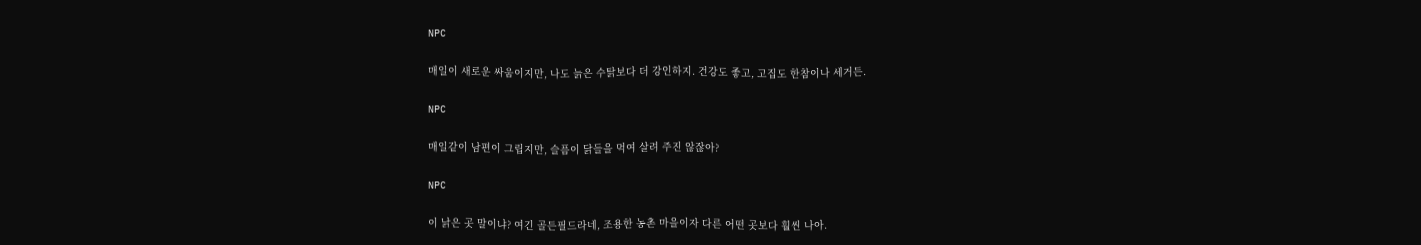NPC

매일이 새로운 싸움이지만, 나도 늙은 수탉보다 더 강인하지. 건강도 좋고, 고집도 한참이나 세거든.

NPC

매일같이 남편이 그립지만, 슬픔이 닭들을 먹여 살려 주진 않잖아?

NPC

이 낡은 곳 말이냐? 여긴 골든필드라네, 조용한 농촌 마을이자 다른 어떤 곳보다 훨씬 나아.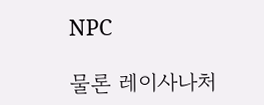NPC

물론 레이사나처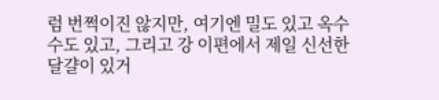럼 번쩍이진 않지만, 여기엔 밀도 있고 옥수수도 있고, 그리고 강 이편에서 제일 신선한 달걀이 있거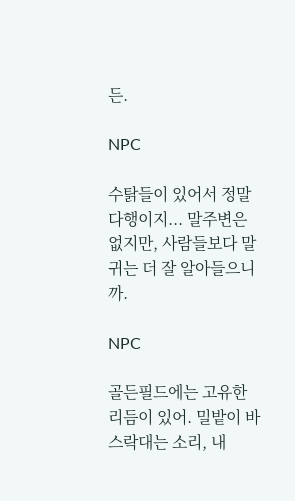든.

NPC

수탉들이 있어서 정말 다행이지... 말주변은 없지만, 사람들보다 말귀는 더 잘 알아들으니까.

NPC

골든필드에는 고유한 리듬이 있어. 밀밭이 바스락대는 소리, 내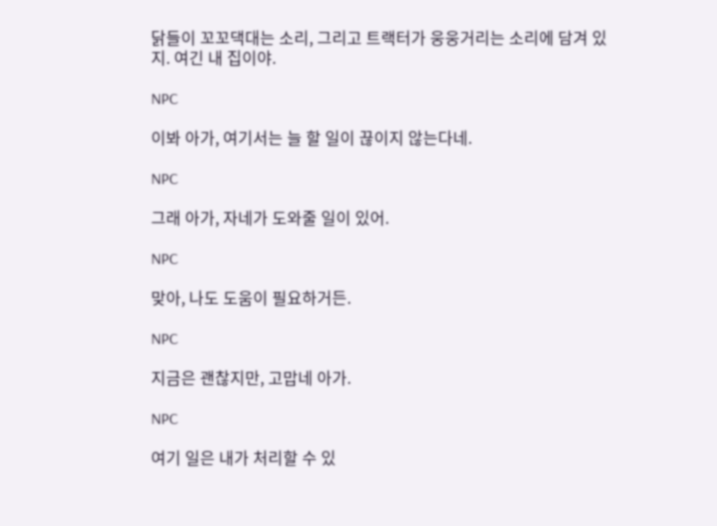닭들이 꼬꼬댁대는 소리, 그리고 트랙터가 웅웅거리는 소리에 담겨 있지. 여긴 내 집이야.

NPC

이봐 아가, 여기서는 늘 할 일이 끊이지 않는다네.

NPC

그래 아가, 자네가 도와줄 일이 있어.

NPC

맞아, 나도 도움이 필요하거든.

NPC

지금은 괜찮지만, 고맙네 아가.

NPC

여기 일은 내가 처리할 수 있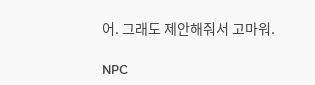어. 그래도 제안해줘서 고마워.

NPC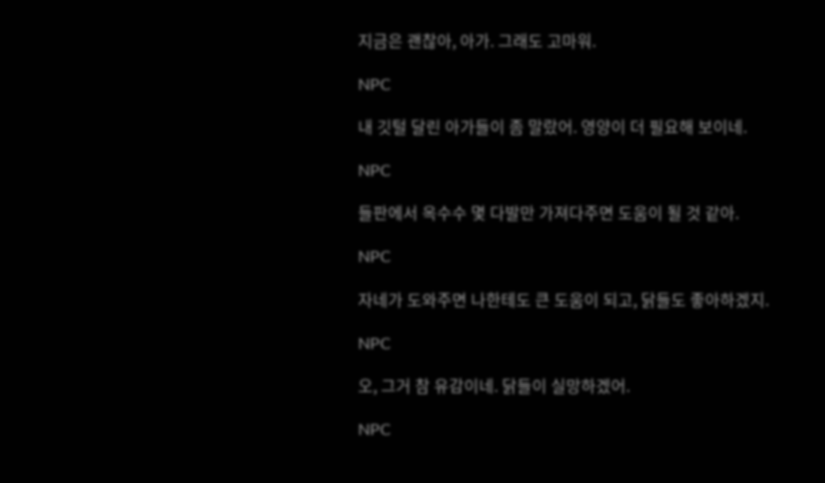지금은 괜찮아, 아가. 그래도 고마워.

NPC

내 깃털 달린 아가들이 좀 말랐어. 영양이 더 필요해 보이네.

NPC

들판에서 옥수수 몇 다발만 가져다주면 도움이 될 것 같아.

NPC

자네가 도와주면 나한테도 큰 도움이 되고, 닭들도 좋아하겠지.

NPC

오, 그거 참 유감이네. 닭들이 실망하겠어.

NPC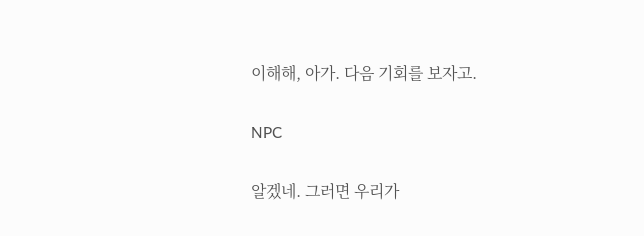이해해, 아가. 다음 기회를 보자고.

NPC

알겠네. 그러면 우리가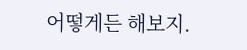어떻게든 해보지.